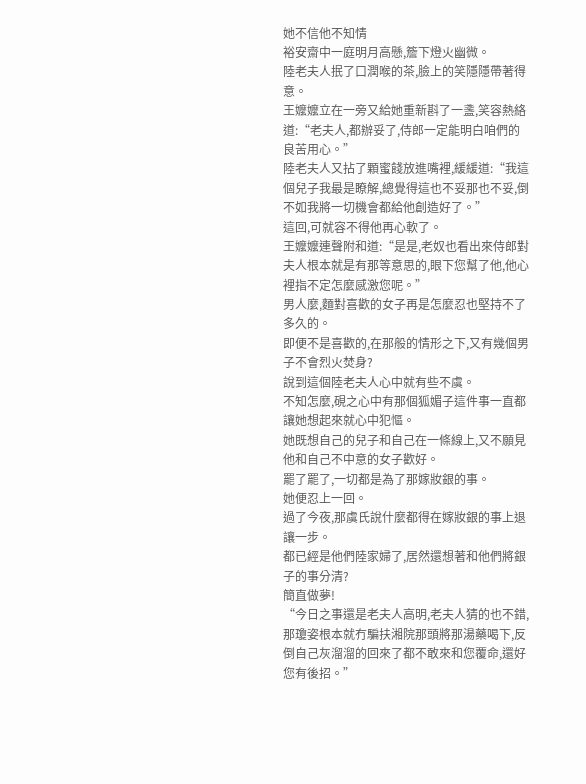她不信他不知情
裕安齋中一庭明月高懸,簷下燈火幽微。
陸老夫人抿了口潤喉的茶,臉上的笑隱隱帶著得意。
王嬤嬤立在一旁又給她重新斟了一盞,笑容熱絡道:“老夫人,都辦妥了,侍郎一定能明白咱們的良苦用心。”
陸老夫人又拈了顆蜜餞放進嘴裡,緩緩道:“我這個兒子我最是瞭解,總覺得這也不妥那也不妥,倒不如我將一切機會都給他創造好了。”
這回,可就容不得他再心軟了。
王嬤嬤連聲附和道:“是是,老奴也看出來侍郎對夫人根本就是有那等意思的,眼下您幫了他,他心裡指不定怎麼感激您呢。”
男人麼,麵對喜歡的女子再是怎麼忍也堅持不了多久的。
即便不是喜歡的,在那般的情形之下,又有幾個男子不會烈火焚身?
說到這個陸老夫人心中就有些不虞。
不知怎麼,硯之心中有那個狐媚子這件事一直都讓她想起來就心中犯慪。
她既想自己的兒子和自己在一條線上,又不願見他和自己不中意的女子歡好。
罷了罷了,一切都是為了那嫁妝銀的事。
她便忍上一回。
過了今夜,那虞氏說什麼都得在嫁妝銀的事上退讓一步。
都已經是他們陸家婦了,居然還想著和他們將銀子的事分清?
簡直做夢!
“今日之事還是老夫人高明,老夫人猜的也不錯,那瓊姿根本就冇騙扶湘院那頭將那湯藥喝下,反倒自己灰溜溜的回來了都不敢來和您覆命,還好您有後招。”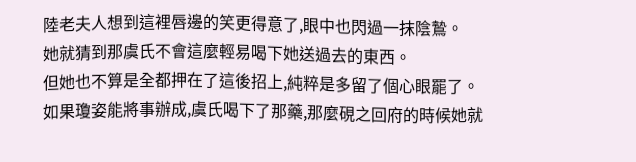陸老夫人想到這裡唇邊的笑更得意了,眼中也閃過一抹陰鷙。
她就猜到那虞氏不會這麼輕易喝下她送過去的東西。
但她也不算是全都押在了這後招上,純粹是多留了個心眼罷了。
如果瓊姿能將事辦成,虞氏喝下了那藥,那麼硯之回府的時候她就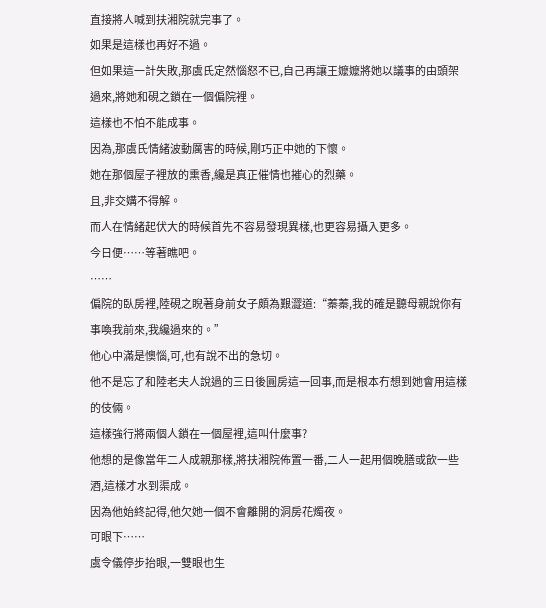直接將人喊到扶湘院就完事了。
如果是這樣也再好不過。
但如果這一計失敗,那虞氏定然惱怒不已,自己再讓王嬤嬤將她以議事的由頭架過來,將她和硯之鎖在一個偏院裡。
這樣也不怕不能成事。
因為,那虞氏情緒波動厲害的時候,剛巧正中她的下懷。
她在那個屋子裡放的熏香,纔是真正催情也摧心的烈藥。
且,非交媾不得解。
而人在情緒起伏大的時候首先不容易發現異樣,也更容易攝入更多。
今日便……等著瞧吧。
……
偏院的臥房裡,陸硯之睨著身前女子頗為艱澀道:“蓁蓁,我的確是聽母親說你有事喚我前來,我纔過來的。”
他心中滿是懊惱,可,也有說不出的急切。
他不是忘了和陸老夫人說過的三日後圓房這一回事,而是根本冇想到她會用這樣的伎倆。
這樣強行將兩個人鎖在一個屋裡,這叫什麼事?
他想的是像當年二人成親那樣,將扶湘院佈置一番,二人一起用個晚膳或飲一些酒,這樣才水到渠成。
因為他始終記得,他欠她一個不會離開的洞房花燭夜。
可眼下……
虞令儀停步抬眼,一雙眼也生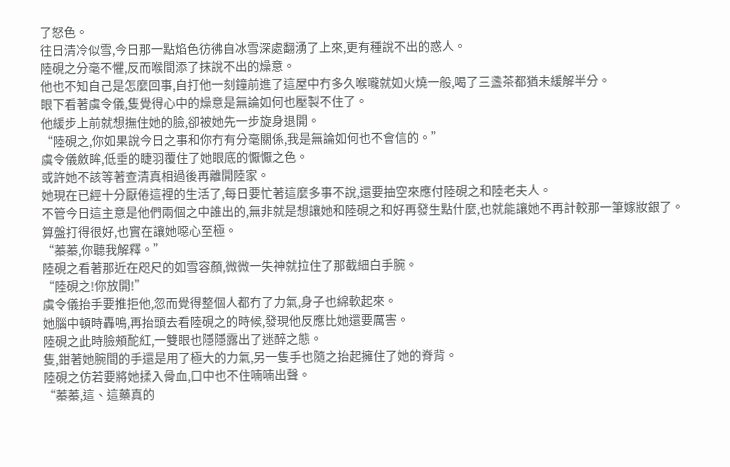了怒色。
往日清冷似雪,今日那一點焰色彷彿自冰雪深處翻湧了上來,更有種說不出的惑人。
陸硯之分毫不懼,反而喉間添了抹說不出的燥意。
他也不知自己是怎麼回事,自打他一刻鐘前進了這屋中冇多久喉嚨就如火燒一般,喝了三盞茶都猶未緩解半分。
眼下看著虞令儀,隻覺得心中的燥意是無論如何也壓製不住了。
他緩步上前就想撫住她的臉,卻被她先一步旋身退開。
“陸硯之,你如果說今日之事和你冇有分毫關係,我是無論如何也不會信的。”
虞令儀斂眸,低垂的睫羽覆住了她眼底的懨懨之色。
或許她不該等著查清真相過後再離開陸家。
她現在已經十分厭倦這裡的生活了,每日要忙著這麼多事不說,還要抽空來應付陸硯之和陸老夫人。
不管今日這主意是他們兩個之中誰出的,無非就是想讓她和陸硯之和好再發生點什麼,也就能讓她不再計較那一筆嫁妝銀了。
算盤打得很好,也實在讓她噁心至極。
“蓁蓁,你聽我解釋。”
陸硯之看著那近在咫尺的如雪容顏,微微一失神就拉住了那截細白手腕。
“陸硯之!你放開!”
虞令儀抬手要推拒他,忽而覺得整個人都冇了力氣,身子也綿軟起來。
她腦中頓時轟鳴,再抬頭去看陸硯之的時候,發現他反應比她還要厲害。
陸硯之此時臉頰酡紅,一雙眼也隱隱露出了迷醉之態。
隻,鉗著她腕間的手還是用了極大的力氣,另一隻手也隨之抬起擁住了她的脊背。
陸硯之仿若要將她揉入骨血,口中也不住喃喃出聲。
“蓁蓁,這、這藥真的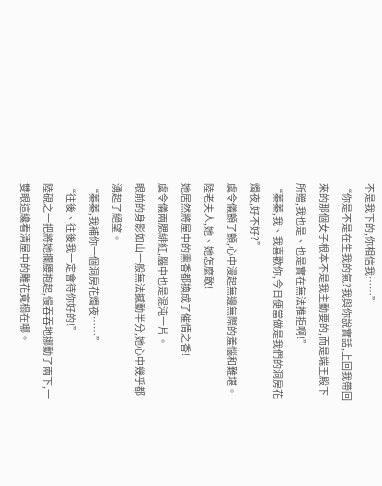不是我下的,你相信我……”
“你是不是在生我的氣?我與你說實話,上回我帶回來的那個女子根本不是我主動要的,而是端王殿下所贈,我也是、也是實在無法推拒啊!”
“蓁蓁,我、我喜歡你,今日便當做是我們的洞房花燭夜,好不好?”
虞令儀顫了顫,心中漫起無邊無際的羞惱和難堪。
陸老夫人,她、她怎麼敢!
她居然將屋中的熏香都換成了催情之香!
虞令儀兩腮緋紅,腦中也是混沌一片。
眼前的身影如山一般無法撼動半分,她心中幾乎都湧起了絕望。
“蓁蓁,我補你一個洞房花燭夜……”
“往後、往後我一定會待你好的!”
陸硯之一把將她攔腰抱起,慢吞吞地挪動了兩下,一雙眼這纔看清屋中的雕花寬榻在哪。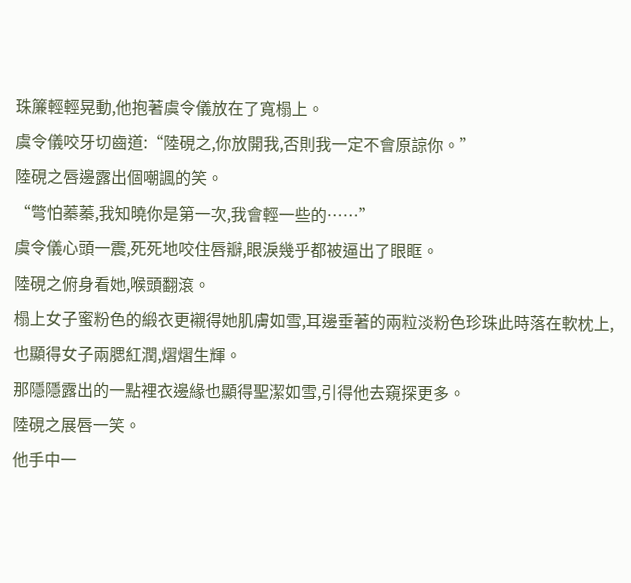珠簾輕輕晃動,他抱著虞令儀放在了寬榻上。
虞令儀咬牙切齒道:“陸硯之,你放開我,否則我一定不會原諒你。”
陸硯之唇邊露出個嘲諷的笑。
“彆怕蓁蓁,我知曉你是第一次,我會輕一些的……”
虞令儀心頭一震,死死地咬住唇瓣,眼淚幾乎都被逼出了眼眶。
陸硯之俯身看她,喉頭翻滾。
榻上女子蜜粉色的緞衣更襯得她肌膚如雪,耳邊垂著的兩粒淡粉色珍珠此時落在軟枕上,也顯得女子兩腮紅潤,熠熠生輝。
那隱隱露出的一點裡衣邊緣也顯得聖潔如雪,引得他去窺探更多。
陸硯之展唇一笑。
他手中一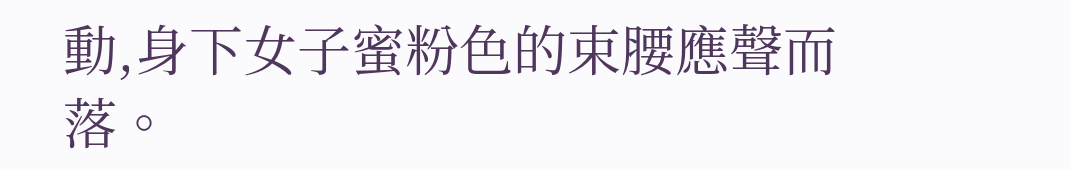動,身下女子蜜粉色的束腰應聲而落。